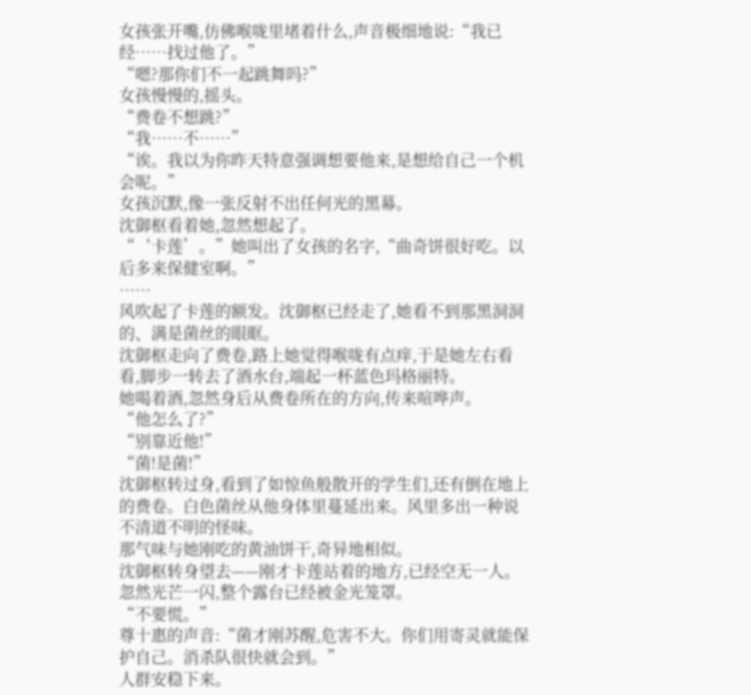女孩张开嘴,仿佛喉咙里堵着什么,声音极细地说:“我已经……找过他了。”
“嗯?那你们不一起跳舞吗?”
女孩慢慢的,摇头。
“费卷不想跳?”
“我……不……”
“诶。我以为你昨天特意强调想要他来,是想给自己一个机会呢。”
女孩沉默,像一张反射不出任何光的黑幕。
沈御枢看着她,忽然想起了。
“‘卡莲’。”她叫出了女孩的名字,“曲奇饼很好吃。以后多来保健室啊。”
……
风吹起了卡莲的额发。沈御枢已经走了,她看不到那黑洞洞的、满是菌丝的眼眶。
沈御枢走向了费卷,路上她觉得喉咙有点痒,于是她左右看看,脚步一转去了酒水台,端起一杯蓝色玛格丽特。
她喝着酒,忽然身后从费卷所在的方向,传来喧哗声。
“他怎么了?”
“别靠近他!”
“菌!是菌!”
沈御枢转过身,看到了如惊鱼般散开的学生们,还有倒在地上的费卷。白色菌丝从他身体里蔓延出来。风里多出一种说不清道不明的怪味。
那气味与她刚吃的黄油饼干,奇异地相似。
沈御枢转身望去——刚才卡莲站着的地方,已经空无一人。
忽然光芒一闪,整个露台已经被金光笼罩。
“不要慌。”
尊十惠的声音:“菌才刚苏醒,危害不大。你们用寄灵就能保护自己。消杀队很快就会到。”
人群安稳下来。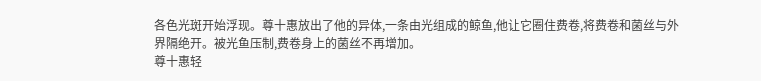各色光斑开始浮现。尊十惠放出了他的异体,一条由光组成的鲸鱼,他让它圈住费卷,将费卷和菌丝与外界隔绝开。被光鱼压制,费卷身上的菌丝不再增加。
尊十惠轻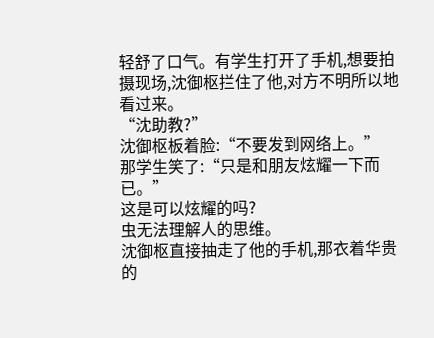轻舒了口气。有学生打开了手机,想要拍摄现场,沈御枢拦住了他,对方不明所以地看过来。
“沈助教?”
沈御枢板着脸:“不要发到网络上。”
那学生笑了:“只是和朋友炫耀一下而已。”
这是可以炫耀的吗?
虫无法理解人的思维。
沈御枢直接抽走了他的手机,那衣着华贵的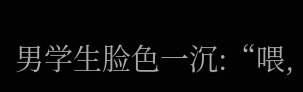男学生脸色一沉:“喂,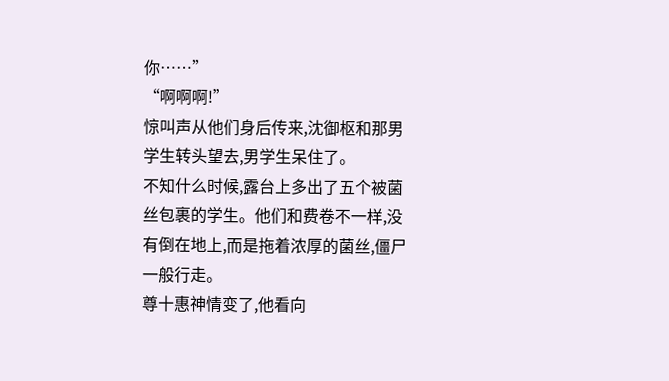你……”
“啊啊啊!”
惊叫声从他们身后传来,沈御枢和那男学生转头望去,男学生呆住了。
不知什么时候,露台上多出了五个被菌丝包裹的学生。他们和费卷不一样,没有倒在地上,而是拖着浓厚的菌丝,僵尸一般行走。
尊十惠神情变了,他看向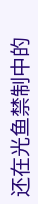还在光鱼禁制中的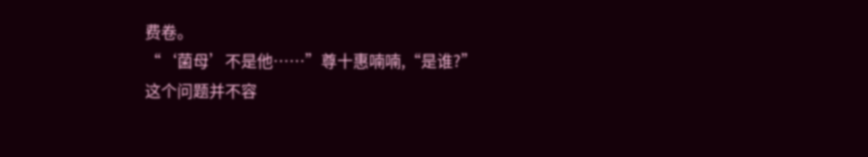费卷。
“‘菌母’不是他……”尊十惠喃喃,“是谁?”
这个问题并不容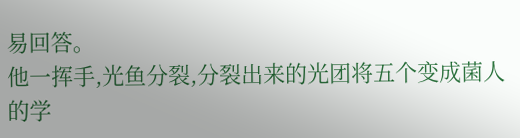易回答。
他一挥手,光鱼分裂,分裂出来的光团将五个变成菌人的学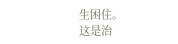生困住。
这是治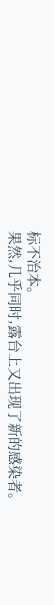标不治本。
果然,几乎同时,露台上又出现了新的感染者。